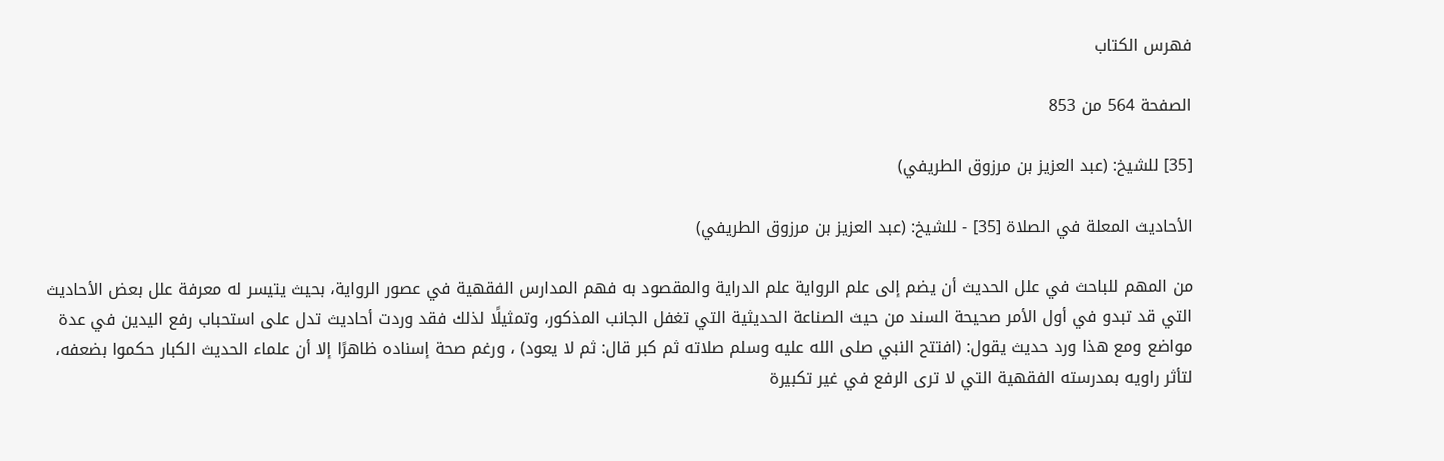فهرس الكتاب

الصفحة 564 من 853

[35] للشيخ: (عبد العزيز بن مرزوق الطريفي)

الأحاديث المعلة في الصلاة [35] - للشيخ: (عبد العزيز بن مرزوق الطريفي)

من المهم للباحث في علل الحديث أن يضم إلى علم الرواية علم الدراية والمقصود به فهم المدارس الفقهية في عصور الرواية، بحيث يتيسر له معرفة علل بعض الأحاديث التي قد تبدو في أول الأمر صحيحة السند من حيث الصناعة الحديثية التي تغفل الجانب المذكور، وتمثيلًا لذلك فقد وردت أحاديث تدل على استحباب رفع اليدين في عدة مواضع ومع هذا ورد حديث يقول: (افتتح النبي صلى الله عليه وسلم صلاته ثم كبر قال: ثم لا يعود) ، ورغم صحة إسناده ظاهرًا إلا أن علماء الحديث الكبار حكموا بضعفه، لتأثر راويه بمدرسته الفقهية التي لا ترى الرفع في غير تكبيرة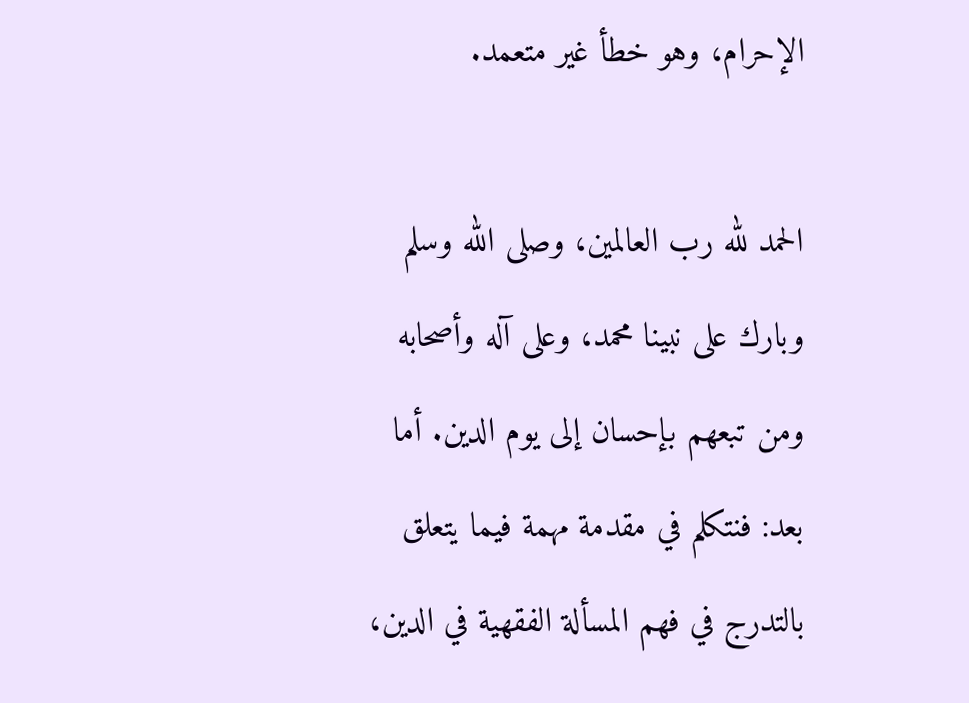الإحرام، وهو خطأ غير متعمد.

الحمد لله رب العالمين، وصلى الله وسلم وبارك على نبينا محمد، وعلى آله وأصحابه ومن تبعهم بإحسان إلى يوم الدين. أما بعد: فنتكلم في مقدمة مهمة فيما يتعلق بالتدرج في فهم المسألة الفقهية في الدين،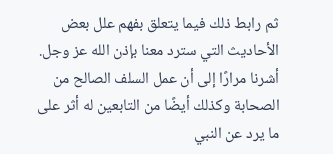ثم رابط ذلك فيما يتعلق بفهم علل بعض الأحاديث التي سترد معنا بإذن الله عز وجل. أشرنا مرارًا إلى أن عمل السلف الصالح من الصحابة وكذلك أيضًا من التابعين له أثر على ما يرد عن النبي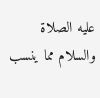عليه الصلاة والسلام مما ينسب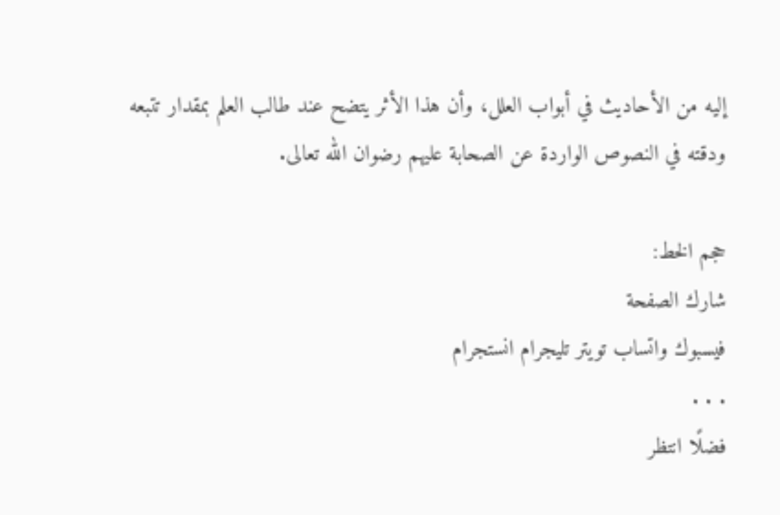إليه من الأحاديث في أبواب العلل، وأن هذا الأثر يتضح عند طالب العلم بمقدار تتبعه ودقته في النصوص الواردة عن الصحابة عليهم رضوان الله تعالى.

حجم الخط:
شارك الصفحة
فيسبوك واتساب تويتر تليجرام انستجرام
. . .
فضلًا انتظر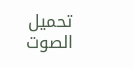تحميل الصوت